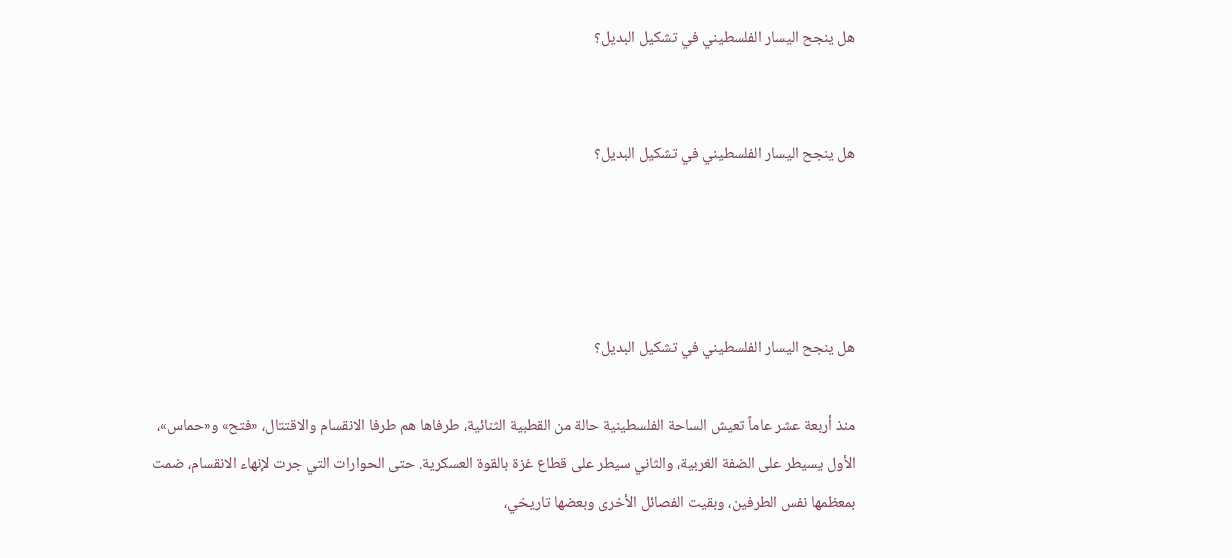هل ينجح اليسار الفلسطيني في تشكيل البديل؟


هل ينجح اليسار الفلسطيني في تشكيل البديل؟




هل ينجح اليسار الفلسطيني في تشكيل البديل؟

منذ أربعة عشر عاماً تعيش الساحة الفلسطينية حالة من القطبية الثنائية، طرفاها هم طرفا الانقسام والاقتتال، «فتح» و«حماس»، الأول يسيطر على الضفة الغربية، والثاني سيطر على قطاع غزة بالقوة العسكرية. حتى الحوارات التي جرت لإنهاء الانقسام، ضمت بمعظمها نفس الطرفين، وبقيت الفصائل الأخرى وبعضها تاريخي،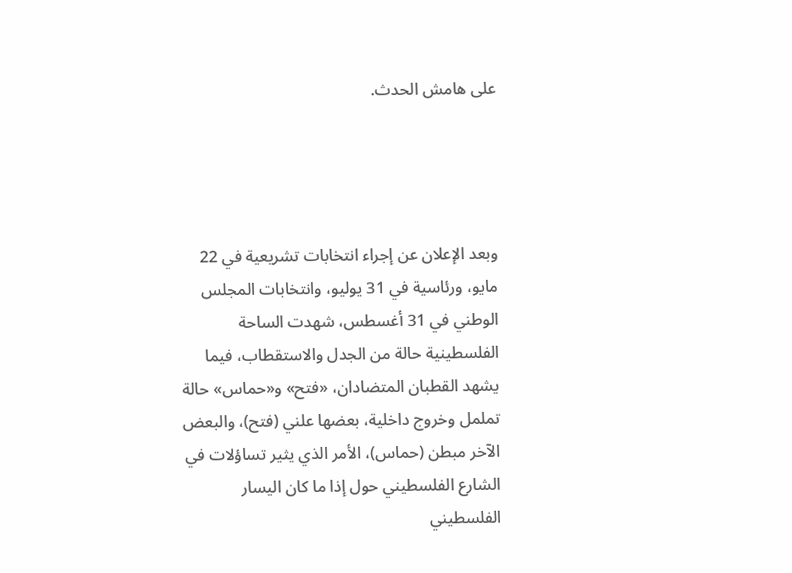على هامش الحدث.




وبعد الإعلان عن إجراء انتخابات تشريعية في 22 مايو، ورئاسية في 31 يوليو، وانتخابات المجلس الوطني في 31 أغسطس، شهدت الساحة الفلسطينية حالة من الجدل والاستقطاب، فيما يشهد القطبان المتضادان، «فتح» و«حماس» حالة تململ وخروج داخلية، بعضها علني (فتح)، والبعض الآخر مبطن (حماس)، الأمر الذي يثير تساؤلات في الشارع الفلسطيني حول إذا ما كان اليسار الفلسطيني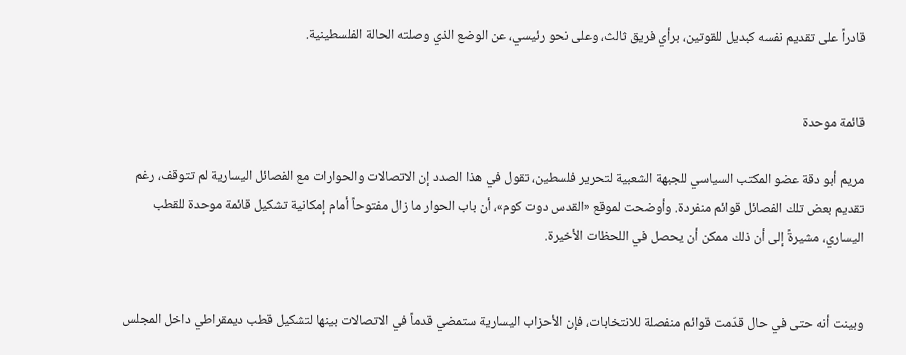قادراً على تقديم نفسه كبديل للقوتين، برأي فريق ثالث، وعلى نحو رئيسي، عن الوضع الذي وصلته الحالة الفلسطينية.


قائمة موحدة

مريم أبو دقة عضو المكتب السياسي للجبهة الشعبية لتحرير فلسطين، تقول في هذا الصدد إن الاتصالات والحوارات مع الفصائل اليسارية لم تتوقف، رغم تقديم بعض تلك الفصائل قوائم منفردة. وأوضحت لموقع «القدس دوت كوم»، أن باب الحوار ما زال مفتوحاً أمام إمكانية تشكيل قائمة موحدة للقطب اليساري، مشيرةً إلى أن ذلك ممكن أن يحصل في اللحظات الأخيرة.


وبينت أنه حتى في حال قدّمت قوائم منفصلة للانتخابات، فإن الأحزاب اليسارية ستمضي قدماً في الاتصالات بينها لتشكيل قطب ديمقراطي داخل المجلس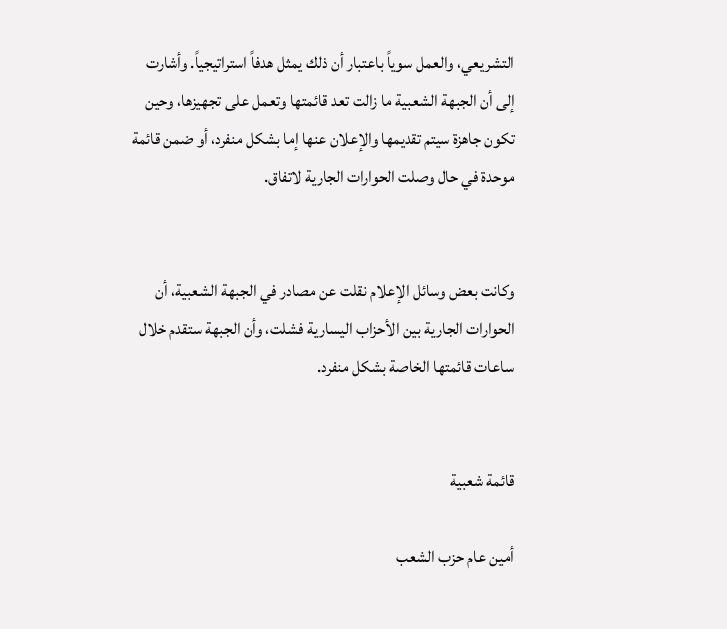التشريعي، والعمل سوياً باعتبار أن ذلك يمثل هدفاً استراتيجياً. وأشارت إلى أن الجبهة الشعبية ما زالت تعد قائمتها وتعمل على تجهيزها، وحين تكون جاهزة سيتم تقديمها والإعلان عنها إما بشكل منفرد، أو ضمن قائمة موحدة في حال وصلت الحوارات الجارية لاتفاق.


وكانت بعض وسائل الإعلام نقلت عن مصادر في الجبهة الشعبية، أن الحوارات الجارية بين الأحزاب اليسارية فشلت، وأن الجبهة ستقدم خلال ساعات قائمتها الخاصة بشكل منفرد.


قائمة شعبية

أمين عام حزب الشعب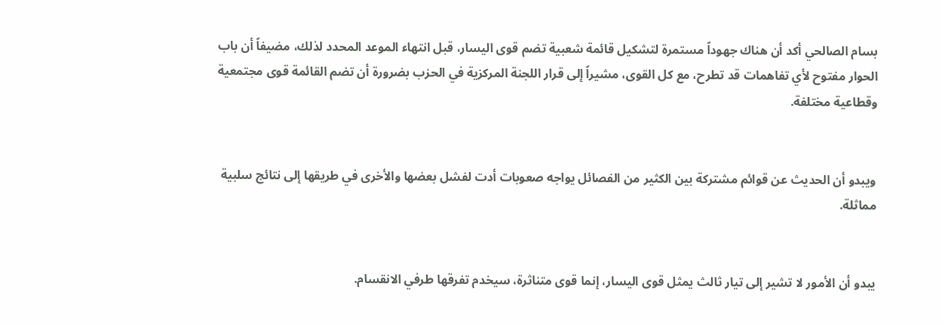بسام الصالحي أكد أن هناك جهوداً مستمرة لتشكيل قائمة شعبية تضم قوى اليسار، قبل انتهاء الموعد المحدد لذلك، مضيفاً أن باب الحوار مفتوح لأي تفاهمات قد تطرح، مع كل القوى، مشيراً إلى قرار اللجنة المركزية في الحزب بضرورة أن تضم القائمة قوى مجتمعية وقطاعية مختلفة.


ويبدو أن الحديث عن قوائم مشتركة بين الكثير من الفصائل يواجه صعوبات أدت لفشل بعضها والأخرى في طريقها إلى نتائج سلبية مماثلة.


يبدو أن الأمور لا تشير إلى تيار ثالث يمثل قوى اليسار، إنما قوى متناثرة، سيخدم تفرقها طرفي الانقسام.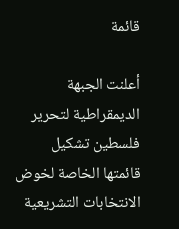قائمة

أعلنت الجبهة الديمقراطية لتحرير فلسطين تشكيل قائمتها الخاصة لخوض الانتخابات التشريعية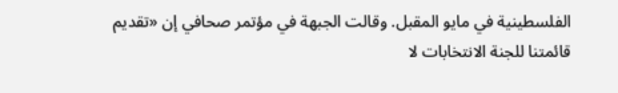الفلسطينية في مايو المقبل. وقالت الجبهة في مؤتمر صحافي إن «تقديم قائمتنا للجنة الانتخابات لا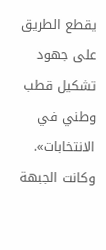يقطع الطريق على جهود تشكيل قطب وطني في الانتخابات». وكانت الجبهة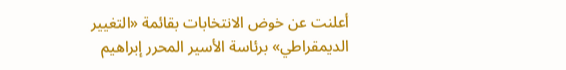أعلنت عن خوض الانتخابات بقائمة «التغيير الديمقراطي» برئاسة الأسير المحرر إبراهيم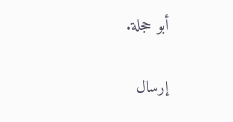أبو حجلة.

إرسال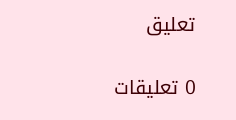تعليق

0 تعليقات